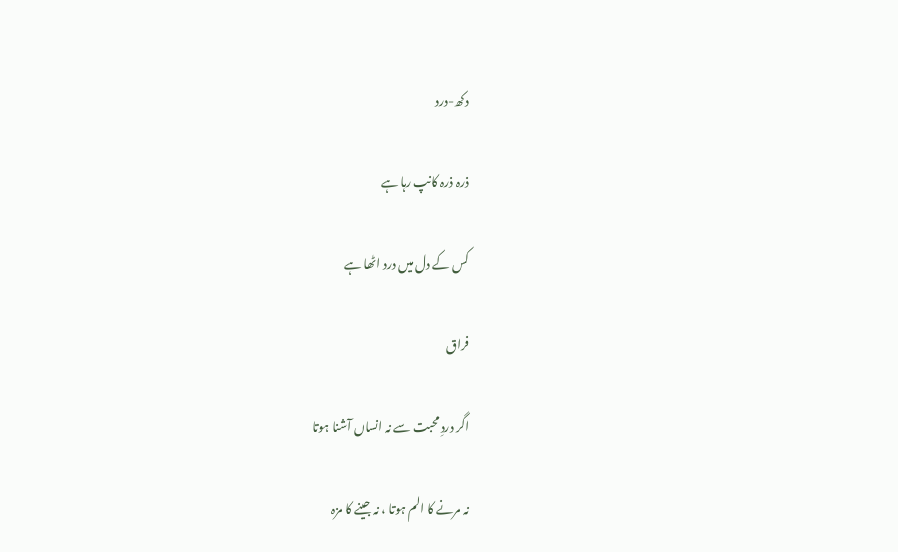دکھ-درد

ذرہ ذرہ کانپ رہا ہے

کس کے دل میں درد اٹھا ہے

فراق

اگر دردِ محبت سے نہ انساں آشنا ہوتا

نہ مرنے کا الم ہوتا ، نہ جینے کا مزہ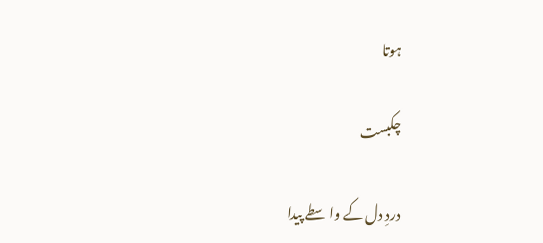ہوتا

چکبست

دردِ دل کے واسطے پیدا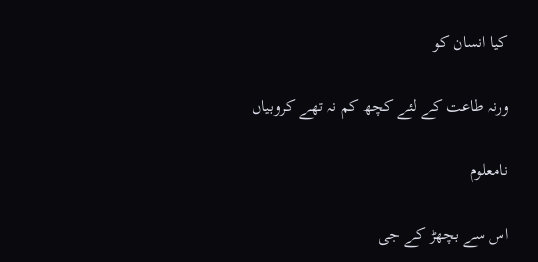کیا انسان کو

ورنہ طاعت کے لئے کچھ کم نہ تھے کروبیاں

نامعلوم

اس سے بچھڑ کے جی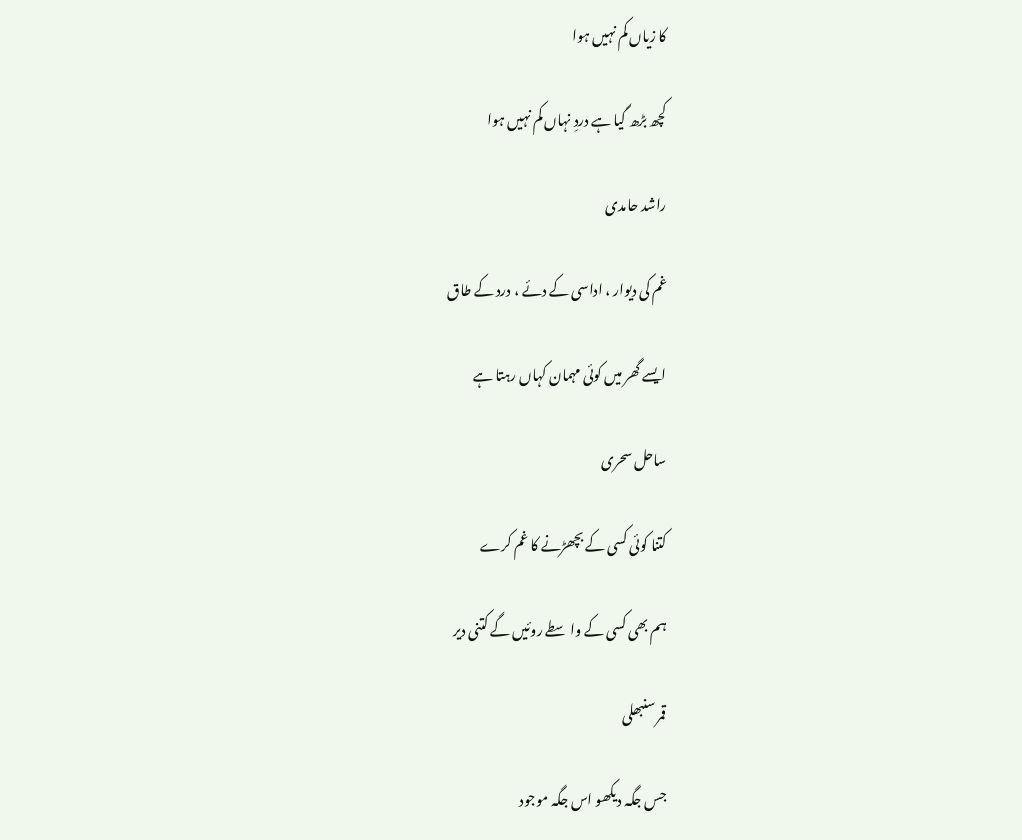کا زیاں کم نہیں ہوا

کچھ بڑھ گیا ہے دردِ نہاں کم نہیں ہوا

راشد حامدی

غم کی دیوار ، اداسی کے دئے ، درد کے طاق

ایسے گھر میں کوئی مہمان کہاں رہتا ہے

ساحل سحری

کتنا کوئی کسی کے بچھڑنے کا غم کرے

ہم بھی کسی کے واسطے روئیں گے کتنی دیر

قمر سنبھلی

جس جگہ دیکھو اس جگہ موجود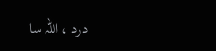درد ، اللہ سا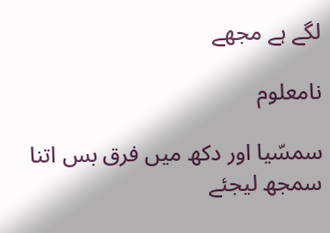لگے ہے مجھے

نامعلوم

سمسّیا اور دکھ میں فرق بس اتنا سمجھ لیجئے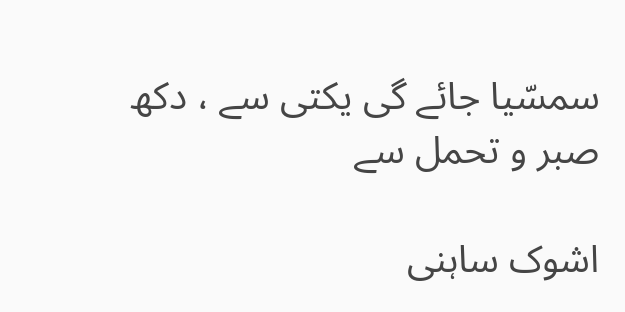سمسّیا جائے گی یکتی سے ، دکھ صبر و تحمل سے

اشوک ساہنی